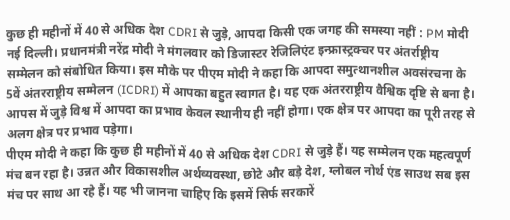कुछ ही महीनों में 40 से अधिक देश CDRI से जुड़े, आपदा किसी एक जगह की समस्या नहीं : PM मोदी
नई दिल्ली। प्रधानमंत्री नरेंद्र मोदी ने मंगलवार को डिजास्टर रेजिलिएंट इन्फ्रास्ट्रक्चर पर अंतर्राष्ट्रीय सम्मेलन को संबोधित किया। इस मौके पर पीएम मोदी ने कहा कि आपदा समुत्थानशील अवसंरचना के 5वें अंतरराष्ट्रीय सम्मेलन (ICDRI) में आपका बहुत स्वागत है। यह एक अंतरराष्ट्रीय वैश्विक दृष्टि से बना है। आपस में जुड़े विश्व में आपदा का प्रभाव केवल स्थानीय ही नहीं होगा। एक क्षेत्र पर आपदा का पूरी तरह से अलग क्षेत्र पर प्रभाव पड़ेगा।
पीएम मोदी ने कहा कि कुछ ही महीनों में 40 से अधिक देश CDRI से जुड़े हैं। यह सम्मेलन एक महत्वपूर्ण मंच बन रहा है। उन्नत और विकासशील अर्थव्यवस्था, छोटे और बड़े देश, ग्लोबल नोर्थ एंड साउथ सब इस मंच पर साथ आ रहे हैं। यह भी जानना चाहिए कि इसमें सिर्फ सरकारें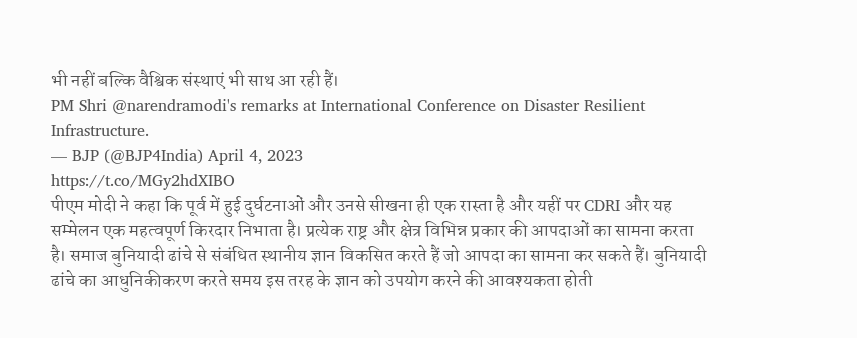भी नहीं बल्कि वैश्विक संस्थाएं भी साथ आ रही हैं।
PM Shri @narendramodi's remarks at International Conference on Disaster Resilient Infrastructure.
— BJP (@BJP4India) April 4, 2023
https://t.co/MGy2hdXIBO
पीएम मोदी ने कहा कि पूर्व में हुई दुर्घटनाओं और उनसे सीखना ही एक रास्ता है और यहीं पर CDRI और यह सम्मेलन एक महत्वपूर्ण किरदार निभाता है। प्रत्येक राष्ट्र और क्षेत्र विभिन्न प्रकार की आपदाओं का सामना करता है। समाज बुनियादी ढांचे से संबंधित स्थानीय ज्ञान विकसित करते हैं जो आपदा का सामना कर सकते हैं। बुनियादी ढांचे का आधुनिकीकरण करते समय इस तरह के ज्ञान को उपयोग करने की आवश्यकता होती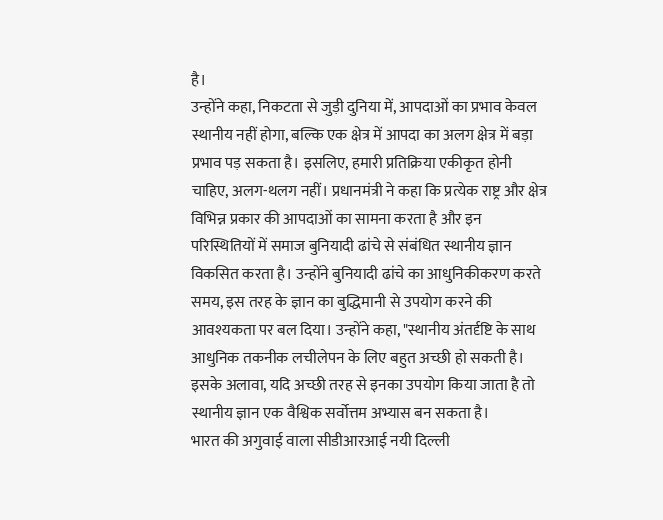है।
उन्होंने कहा, निकटता से जुड़ी दुनिया में, आपदाओं का प्रभाव केवल स्थानीय नहीं होगा, बल्कि एक क्षेत्र में आपदा का अलग क्षेत्र में बड़ा प्रभाव पड़ सकता है। इसलिए, हमारी प्रतिक्रिया एकीकृत होनी चाहिए, अलग-थलग नहीं। प्रधानमंत्री ने कहा कि प्रत्येक राष्ट्र और क्षेत्र विभिन्न प्रकार की आपदाओं का सामना करता है और इन परिस्थितियों में समाज बुनियादी ढांचे से संबंधित स्थानीय ज्ञान विकसित करता है। उन्होंने बुनियादी ढांचे का आधुनिकीकरण करते समय, इस तरह के ज्ञान का बुद्धिमानी से उपयोग करने की आवश्यकता पर बल दिया। उन्होंने कहा, "स्थानीय अंतर्दृष्टि के साथ आधुनिक तकनीक लचीलेपन के लिए बहुत अच्छी हो सकती है। इसके अलावा, यदि अच्छी तरह से इनका उपयोग किया जाता है तो स्थानीय ज्ञान एक वैश्विक सर्वोत्तम अभ्यास बन सकता है।
भारत की अगुवाई वाला सीडीआरआई नयी दिल्ली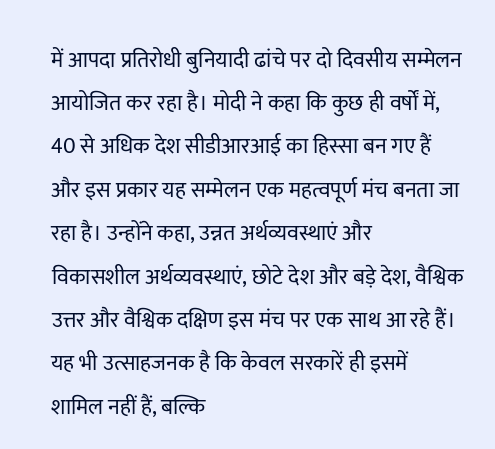में आपदा प्रतिरोधी बुनियादी ढांचे पर दो दिवसीय सम्मेलन आयोजित कर रहा है। मोदी ने कहा कि कुछ ही वर्षों में, 40 से अधिक देश सीडीआरआई का हिस्सा बन गए हैं और इस प्रकार यह सम्मेलन एक महत्वपूर्ण मंच बनता जा रहा है। उन्होंने कहा, उन्नत अर्थव्यवस्थाएं और विकासशील अर्थव्यवस्थाएं, छोटे देश और बड़े देश, वैश्विक उत्तर और वैश्विक दक्षिण इस मंच पर एक साथ आ रहे हैं। यह भी उत्साहजनक है कि केवल सरकारें ही इसमें शामिल नहीं हैं, बल्कि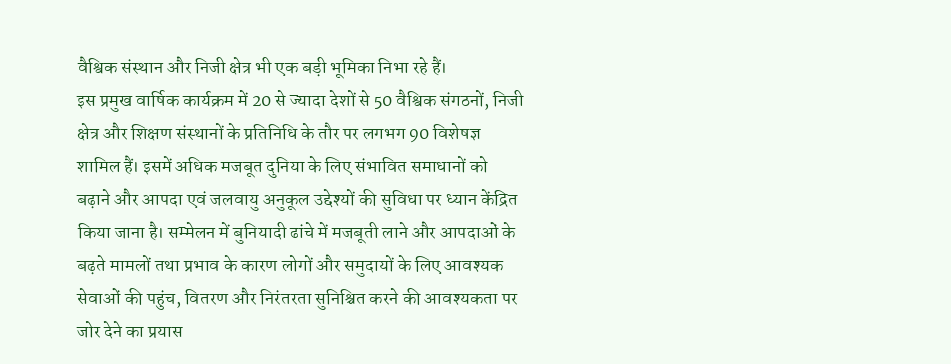वैश्विक संस्थान और निजी क्षेत्र भी एक बड़ी भूमिका निभा रहे हैं।
इस प्रमुख वार्षिक कार्यक्रम में 20 से ज्यादा देशों से 50 वैश्विक संगठनों, निजी क्षेत्र और शिक्षण संस्थानों के प्रतिनिधि के तौर पर लगभग 90 विशेषज्ञ शामिल हैं। इसमें अधिक मजबूत दुनिया के लिए संभावित समाधानों को बढ़ाने और आपदा एवं जलवायु अनुकूल उद्देश्यों की सुविधा पर ध्यान केंद्रित किया जाना है। सम्मेलन में बुनियादी ढांचे में मजबूती लाने और आपदाओं के बढ़ते मामलों तथा प्रभाव के कारण लोगों और समुदायों के लिए आवश्यक सेवाओं की पहुंच, वितरण और निरंतरता सुनिश्चित करने की आवश्यकता पर जोर देने का प्रयास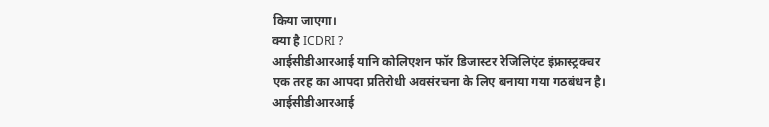किया जाएगा।
क्या है ICDRI ?
आईसीडीआरआई यानि कोलिएशन फॉर डिजास्टर रेजिलिएंट इंफ्रास्ट्रक्चर एक तरह का आपदा प्रतिरोधी अवसंरचना के लिए बनाया गया गठबंधन है। आईसीडीआरआई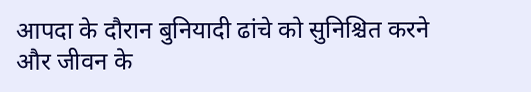आपदा के दौरान बुनियादी ढांचे को सुनिश्चित करने और जीवन के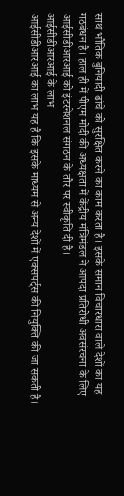साथ भौतिक बुनियादी ढांचे को सुरक्षित करने का काम करता है। इसके समान विचारधारा वाले देशों का यह गठबंधन है। हाल ही में पीएम मोदी की अध्यक्षता में केंद्रीय मंत्रिमंडल ने आपदा प्रतिरोधी अवसंरचना के लिए आईसीडीआरआई को इंटरनेशनल संगठन के तौर पर स्वीकृति दी है।
आईसीडीआरआई के लाभ
आईसीडीआरआई का लाभ यह है कि इसके माध्यम से अन्य देशों में एक्सपर्ट्स की नियुक्ति की जा सकती है।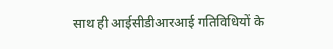साथ ही आईसीडीआरआई गतिविधियों के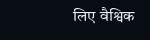लिए वैश्विक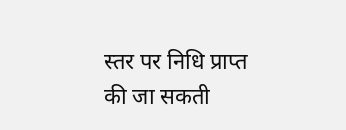स्तर पर निधि प्राप्त की जा सकती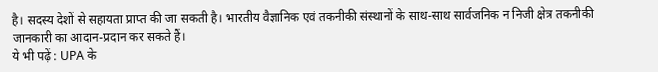है। सदस्य देशों से सहायता प्राप्त की जा सकती है। भारतीय वैज्ञानिक एवं तकनीकी संस्थानों के साथ-साथ सार्वजनिक न निजी क्षेत्र तकनीकी जानकारी का आदान-प्रदान कर सकते हैं।
ये भी पढ़ें : UPA के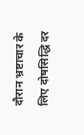दौरान भ्रष्टाचार के लिए दोषसिद्धि दर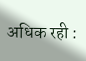अधिक रही :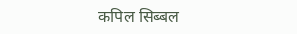कपिल सिब्बल